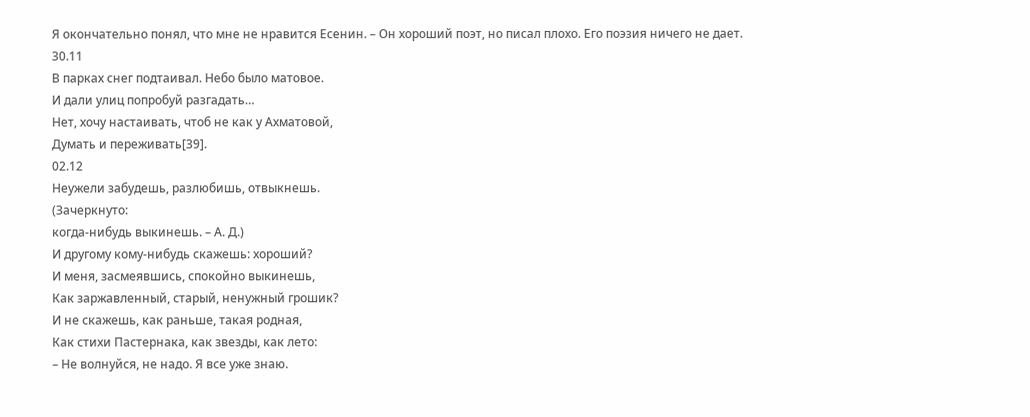Я окончательно понял, что мне не нравится Есенин. – Он хороший поэт, но писал плохо. Его поэзия ничего не дает.
30.11
В парках снег подтаивал. Небо было матовое.
И дали улиц попробуй разгадать…
Нет, хочу настаивать, чтоб не как у Ахматовой,
Думать и переживать[39].
02.12
Неужели забудешь, разлюбишь, отвыкнешь.
(Зачеркнуто:
когда-нибудь выкинешь. – А. Д.)
И другому кому-нибудь скажешь: хороший?
И меня, засмеявшись, спокойно выкинешь,
Как заржавленный, старый, ненужный грошик?
И не скажешь, как раньше, такая родная,
Как стихи Пастернака, как звезды, как лето:
– Не волнуйся, не надо. Я все уже знаю.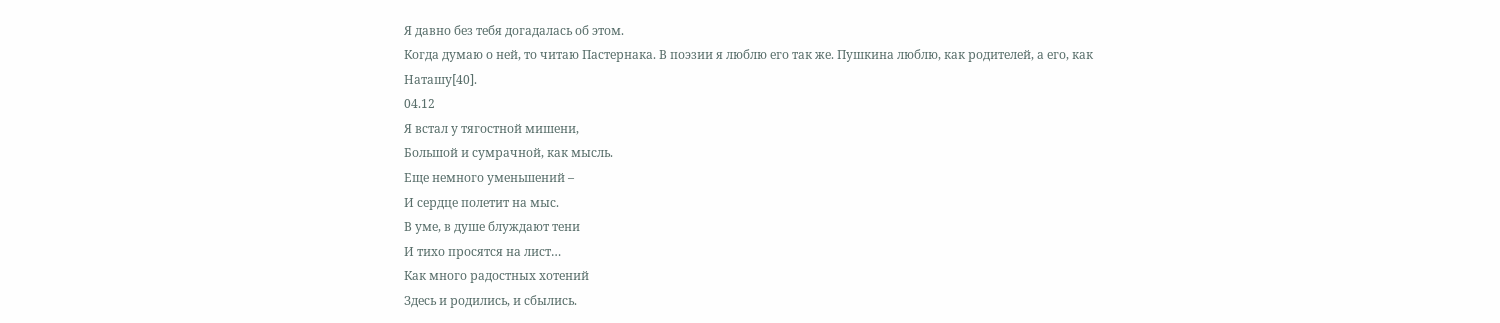Я давно без тебя догадалась об этом.
Когда думаю о ней, то читаю Пастернака. В поэзии я люблю его так же. Пушкина люблю, как родителей, а его, как Наташу[40].
04.12
Я встал у тягостной мишени,
Большой и сумрачной, как мысль.
Еще немного уменьшений –
И сердце полетит на мыс.
В уме, в душе блуждают тени
И тихо просятся на лист…
Как много радостных хотений
Здесь и родились, и сбылись.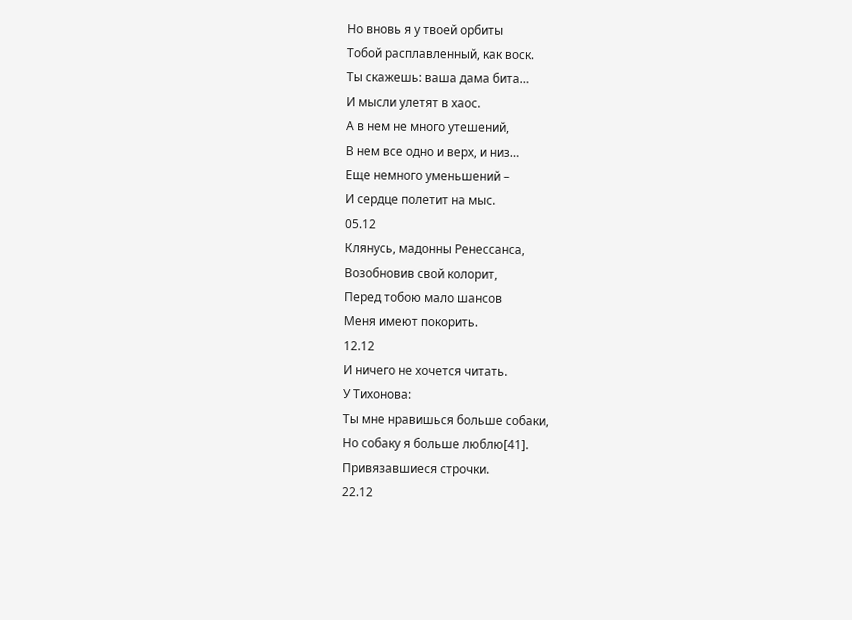Но вновь я у твоей орбиты
Тобой расплавленный, как воск.
Ты скажешь: ваша дама бита…
И мысли улетят в хаос.
А в нем не много утешений,
В нем все одно и верх, и низ…
Еще немного уменьшений –
И сердце полетит на мыс.
05.12
Клянусь, мадонны Ренессанса,
Возобновив свой колорит,
Перед тобою мало шансов
Меня имеют покорить.
12.12
И ничего не хочется читать.
У Тихонова:
Ты мне нравишься больше собаки,
Но собаку я больше люблю[41].
Привязавшиеся строчки.
22.12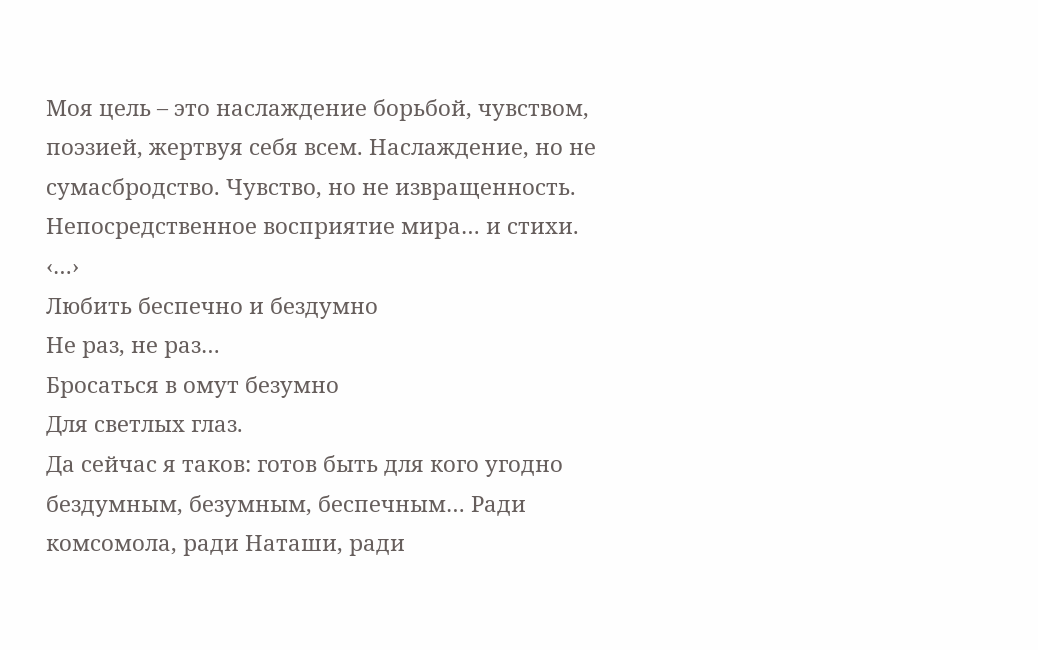Моя цель – это наслаждение борьбой, чувством, поэзией, жертвуя себя всем. Наслаждение, но не сумасбродство. Чувство, но не извращенность. Непосредственное восприятие мира… и стихи.
‹…›
Любить беспечно и бездумно
Не раз, не раз…
Бросаться в омут безумно
Для светлых глаз.
Да сейчас я таков: готов быть для кого угодно бездумным, безумным, беспечным… Ради комсомола, ради Наташи, ради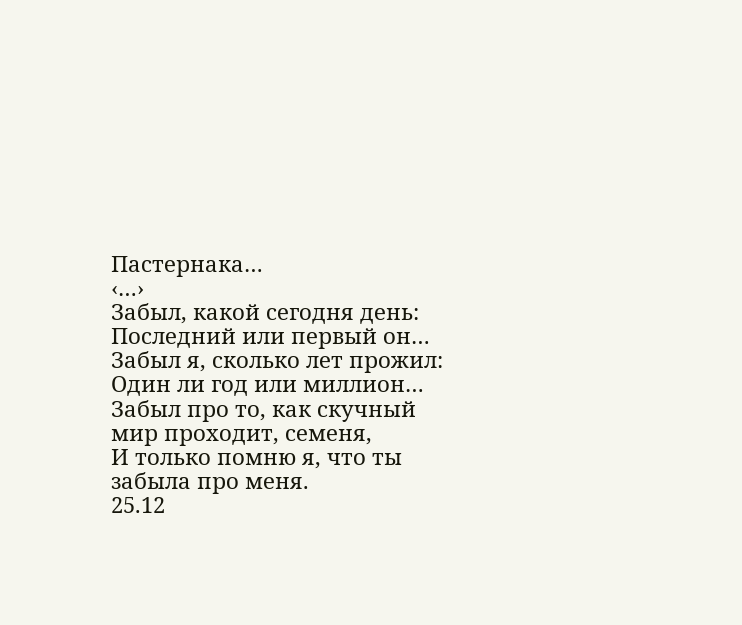Пастернака…
‹…›
Забыл, какой сегодня день:
Последний или первый он…
Забыл я, сколько лет прожил:
Один ли год или миллион…
Забыл про то, как скучный мир проходит, семеня,
И только помню я, что ты забыла про меня.
25.12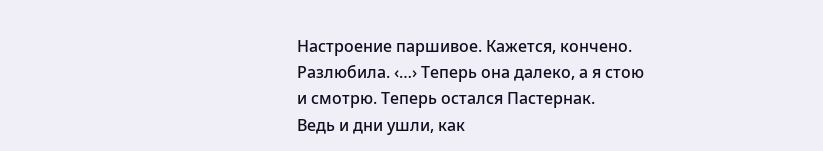Настроение паршивое. Кажется, кончено. Разлюбила. ‹…› Теперь она далеко, а я стою и смотрю. Теперь остался Пастернак.
Ведь и дни ушли, как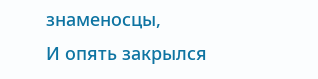знаменосцы,
И опять закрылся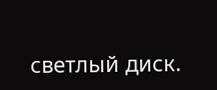светлый диск.